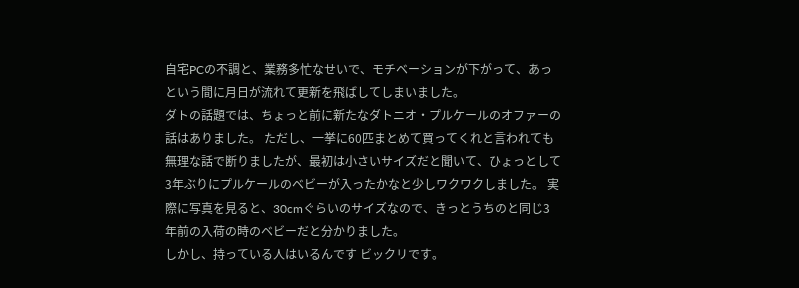自宅PCの不調と、業務多忙なせいで、モチベーションが下がって、あっという間に月日が流れて更新を飛ばしてしまいました。
ダトの話題では、ちょっと前に新たなダトニオ・プルケールのオファーの話はありました。 ただし、一挙に60匹まとめて買ってくれと言われても無理な話で断りましたが、最初は小さいサイズだと聞いて、ひょっとして3年ぶりにプルケールのベビーが入ったかなと少しワクワクしました。 実際に写真を見ると、30cmぐらいのサイズなので、きっとうちのと同じ3年前の入荷の時のベビーだと分かりました。
しかし、持っている人はいるんです ビックリです。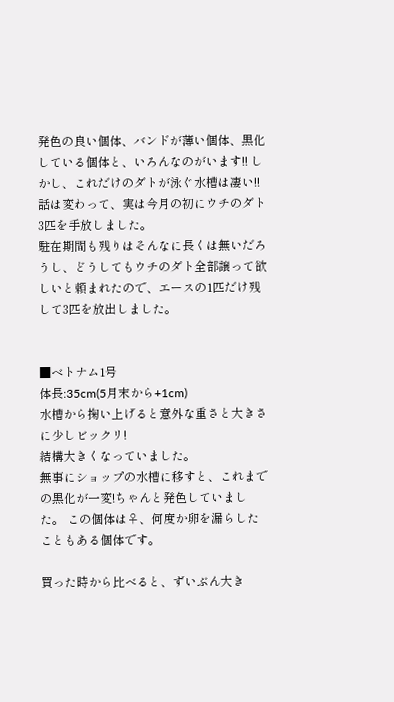発色の良い個体、バンドが薄い個体、黒化している個体と、いろんなのがいます!! しかし、これだけのダトが泳ぐ水槽は凄い!!
話は変わって、実は今月の初にウチのダト3匹を手放しました。
駐在期間も残りはそんなに長くは無いだろうし、どうしてもウチのダト全部譲って欲しいと頼まれたので、エースの1匹だけ残して3匹を放出しました。


■ベトナム1号
体長:35cm(5月末から+1cm)
水槽から掬い上げると意外な重さと大きさに少しビックリ!
結構大きくなっていました。
無事にショップの水槽に移すと、これまでの黒化が一変!ちゃんと発色していました。 この個体は♀、何度か卵を漏らしたこともある個体です。

買った時から比べると、ずいぶん大き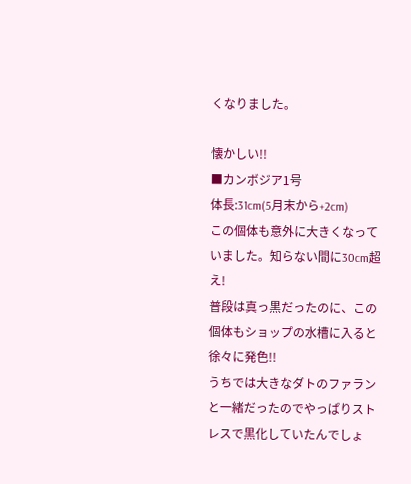くなりました。

懐かしい!!
■カンボジア1号
体長:31cm(5月末から+2cm)
この個体も意外に大きくなっていました。知らない間に30cm超え!
普段は真っ黒だったのに、この個体もショップの水槽に入ると徐々に発色!!
うちでは大きなダトのファランと一緒だったのでやっぱりストレスで黒化していたんでしょ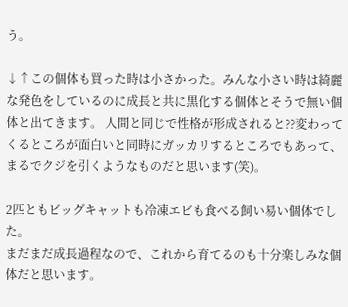う。

↓↑この個体も買った時は小さかった。みんな小さい時は綺麗な発色をしているのに成長と共に黒化する個体とそうで無い個体と出てきます。 人間と同じで性格が形成されると??変わってくるところが面白いと同時にガッカリするところでもあって、まるでクジを引くようなものだと思います(笑)。

2匹ともビッグキャットも冷凍エビも食べる飼い易い個体でした。
まだまだ成長過程なので、これから育てるのも十分楽しみな個体だと思います。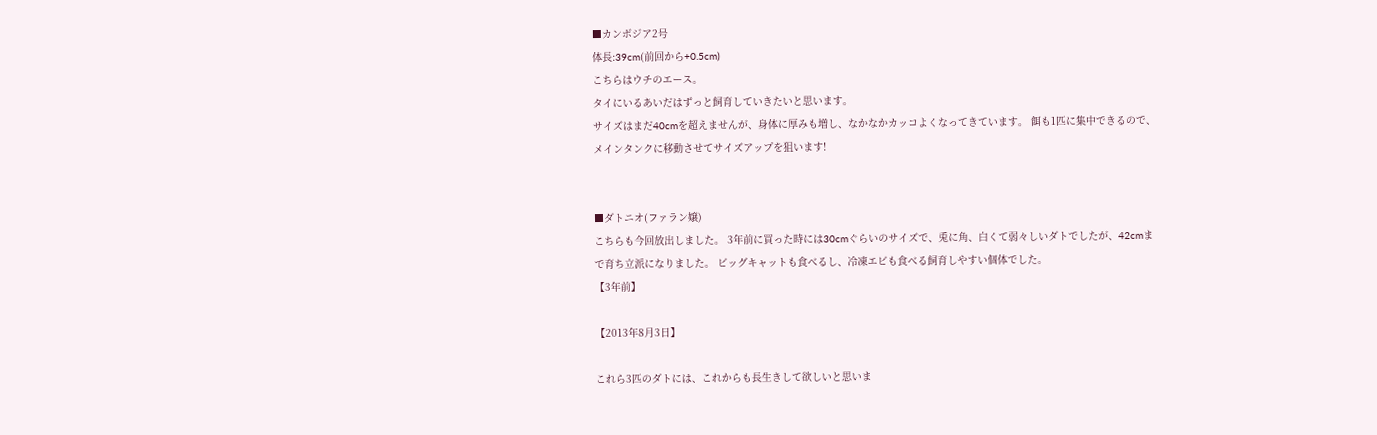■カンボジア2号
体長:39cm(前回から+0.5cm)
こちらはウチのエース。
タイにいるあいだはずっと飼育していきたいと思います。
サイズはまだ40cmを超えませんが、身体に厚みも増し、なかなかカッコよくなってきています。 餌も1匹に集中できるので、メインタンクに移動させてサイズアップを狙います!


■ダトニオ(ファラン嬢)
こちらも今回放出しました。 3年前に買った時には30cmぐらいのサイズで、兎に角、白くて弱々しいダトでしたが、42cmまで育ち立派になりました。 ビッグキャットも食べるし、冷凍エビも食べる飼育しやすい個体でした。
【3年前】

【2013年8月3日】

これら3匹のダトには、これからも長生きして欲しいと思いま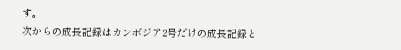す。
次からの成長記録はカンボジア2号だけの成長記録と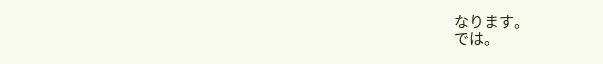なります。
では。